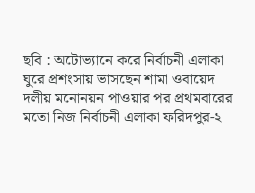ছবি : অটোভ্যানে করে নির্বাচনী এলাকা ঘুরে প্রশংসায় ভাসছেন শামা ওবায়েদ
দলীয় মনোনয়ন পাওয়ার পর প্রথমবারের মতো নিজ নির্বাচনী এলাকা ফরিদপুর-২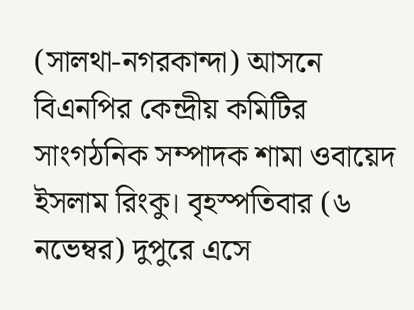(সালথা-নগরকান্দা) আসনে বিএনপির কেন্দ্রীয় কমিটির সাংগঠনিক সম্পাদক শামা ওবায়েদ ইসলাম রিংকু। বৃহস্পতিবার (৬ নভেম্বর) দুপুরে এসে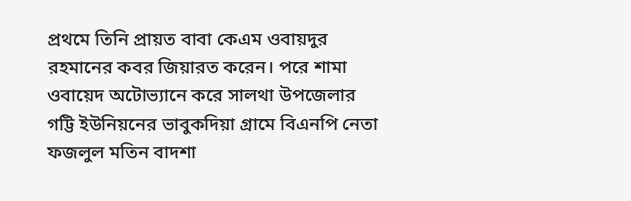প্রথমে তিনি প্রায়ত বাবা কেএম ওবায়দুর রহমানের কবর জিয়ারত করেন। পরে শামা ওবায়েদ অটোভ্যানে করে সালথা উপজেলার গট্টি ইউনিয়নের ভাবুকদিয়া গ্রামে বিএনপি নেতা ফজলুল মতিন বাদশা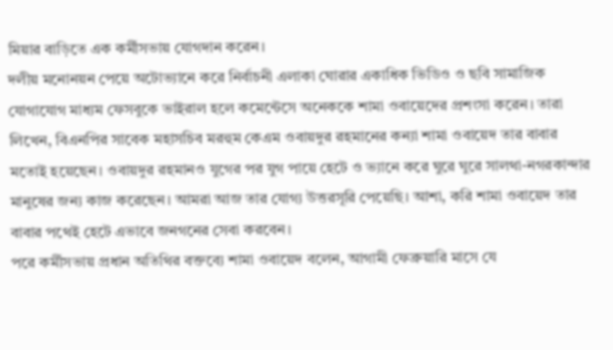মিয়ার বাড়িতে এক কর্মীসভায় যোগদান করেন।
দলীয় মনোনয়ন পেয়ে অটোভ্যানে করে নির্বাচনী এলাকা ঘোরার একাধিক ভিডিও ও ছবি সামাজিক যোগাযোগ মাধ্যম ফেসবুকে ভাইরাল হলে কমেন্টেসে অনেককে শামা ওবায়েদের প্রশংসা করেন। তারা লিখেন, বিএনপির সাবেক মহাসচিব মরহুম কেএম ওবায়দুর রহমানের কন্যা শামা ওবায়েদ তার বাবার মতোই হয়েছেন। ওবায়দুর রহমানও যুগের পর যুগ পায়ে হেটে ও ভ্যানে করে ঘুরে ঘুরে সালথা-নগরকান্দার মানুষের জন্য কাজ করেছেন। আমরা আজ তার যোগ্য উত্তরসূরি পেয়েছি। আশা, করি শামা ওবায়েদ তার বাবার পথেই হেটে এভাবে জনগনের সেবা করবেন।
পরে কর্মীসভায় প্রধান অতিথির বক্তব্যে শামা ওবায়েদ বলেন, আগামী ফেব্রুয়ারি মাসে যে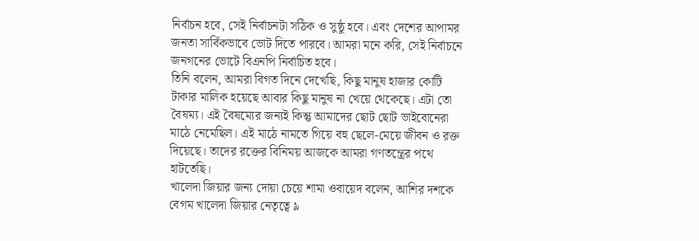নির্বাচন হবে, সেই নির্বাচনটা সঠিক ও সুষ্ঠু হবে। এবং দেশের আপামর জনতা সার্বিকভাবে ভোট দিতে পারবে। আমরা মনে করি, সেই নির্বাচনে জনগনের ভোটে বিএনপি নির্বাচিত হবে।
তিনি বলেন, আমরা বিগত দিনে দেখেছি, কিছু মানুষ হাজার কোটি টাকার মালিক হয়েছে আবার কিছু মানুষ না খেয়ে থেকেছে। এটা তো বৈষম্য। এই বৈষম্যের জন্যই কিন্তু আমাদের ছোট ছোট ভাইবোনেরা মাঠে নেমেছিল। এই মাঠে নামতে গিয়ে বহু ছেলে-মেয়ে জীবন ও রক্ত দিয়েছে। তাদের রক্তের বিনিময় আজকে আমরা গণতন্ত্রের পথে হাটতেছি।
খালেদা জিয়ার জন্য দোয়া চেয়ে শামা ওবায়েদ বলেন, আশির দশকে বেগম খালেদা জিয়ার নেতৃত্বে ৯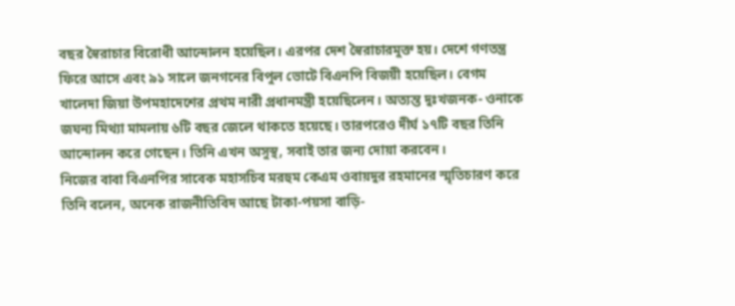বছর স্বৈরাচার বিরোধী আন্দোলন হয়েছিল। এরপর দেশ স্বৈরাচারমুক্ত হয়। দেশে গণতন্ত্র ফিরে আসে এবং ৯১ সালে জনগনের বিপুল ভোটে বিএনপি বিজয়ী হয়েছিল। বেগম খালেদা জিয়া উপমহাদেশের প্রথম নারী প্রধানমন্ত্রী হয়েছিলেন। অত্যন্ত দুঃখজনক- ওনাকে জঘন্য মিথ্যা মামলায় ৬টি বছর জেলে থাকতে হয়েছে। তারপরেও দীর্ঘ ১৭টি বছর তিনি আন্দোলন করে গেছেন। তিনি এখন অসুস্থ, সবাই তার জন্য দোয়া করবেন।
নিজের বাবা বিএনপির সাবেক মহাসচিব মরহুম কেএম ওবায়দুর রহমানের স্মৃতিচারণ করে তিনি বলেন, অনেক রাজনীতিবিদ আছে টাকা-পয়সা বাড়ি-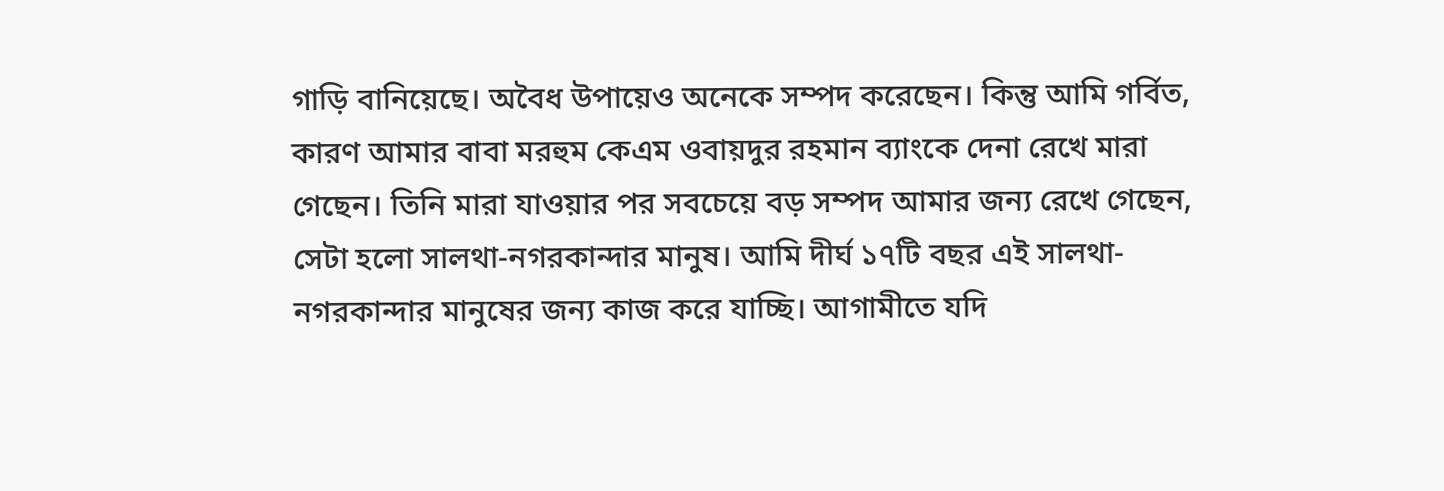গাড়ি বানিয়েছে। অবৈধ উপায়েও অনেকে সম্পদ করেছেন। কিন্তু আমি গর্বিত, কারণ আমার বাবা মরহুম কেএম ওবায়দুর রহমান ব্যাংকে দেনা রেখে মারা গেছেন। তিনি মারা যাওয়ার পর সবচেয়ে বড় সম্পদ আমার জন্য রেখে গেছেন, সেটা হলো সালথা-নগরকান্দার মানুষ। আমি দীর্ঘ ১৭টি বছর এই সালথা-নগরকান্দার মানুষের জন্য কাজ করে যাচ্ছি। আগামীতে যদি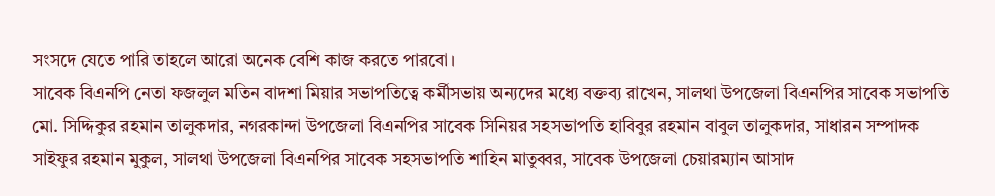সংসদে যেতে পারি তাহলে আরো অনেক বেশি কাজ করতে পারবো।
সাবেক বিএনপি নেতা ফজলুল মতিন বাদশা মিয়ার সভাপতিত্বে কর্মীসভায় অন্যদের মধ্যে বক্তব্য রাখেন, সালথা উপজেলা বিএনপির সাবেক সভাপতি মো. সিদ্দিকুর রহমান তালুকদার, নগরকান্দা উপজেলা বিএনপির সাবেক সিনিয়র সহসভাপতি হাবিবুর রহমান বাবুল তালুকদার, সাধারন সম্পাদক সাইফুর রহমান মুকুল, সালথা উপজেলা বিএনপির সাবেক সহসভাপতি শাহিন মাতুব্বর, সাবেক উপজেলা চেয়ারম্যান আসাদ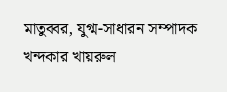মাতুব্বর, যুগ্ম-সাধারন সম্পাদক খন্দকার খায়রুল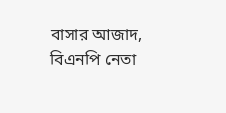বাসার আজাদ, বিএনপি নেতা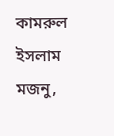কামরুল ইসলাম মজনু,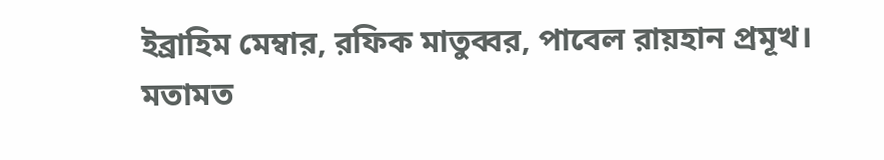ইব্রাহিম মেম্বার, রফিক মাতুব্বর, পাবেল রায়হান প্রমূখ।
মতামত